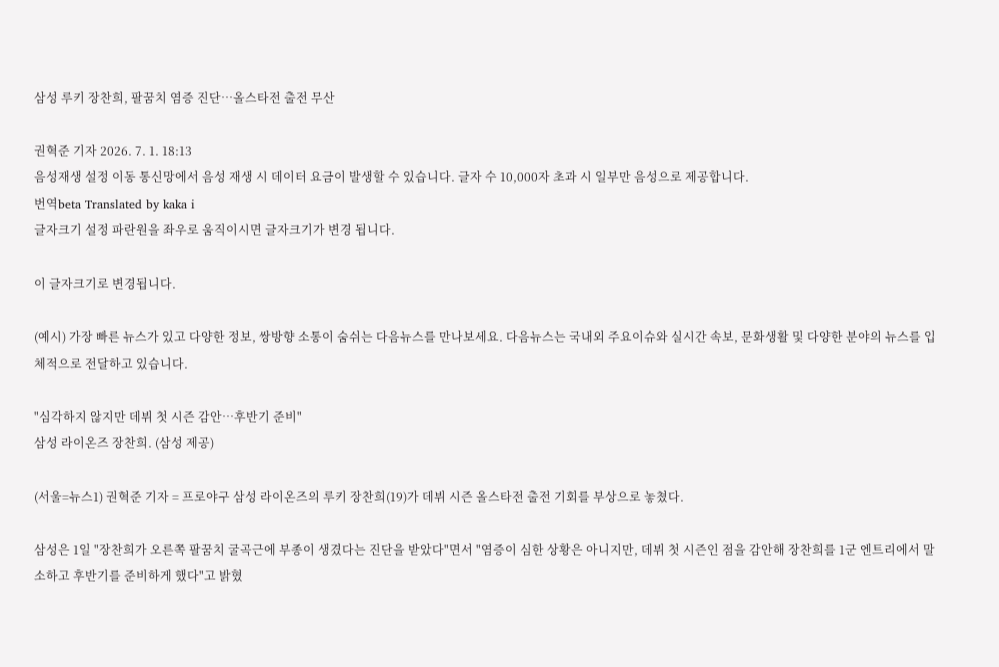삼성 루키 장찬희, 팔꿈치 염증 진단…올스타전 출전 무산

권혁준 기자 2026. 7. 1. 18:13
음성재생 설정 이동 통신망에서 음성 재생 시 데이터 요금이 발생할 수 있습니다. 글자 수 10,000자 초과 시 일부만 음성으로 제공합니다.
번역beta Translated by kaka i
글자크기 설정 파란원을 좌우로 움직이시면 글자크기가 변경 됩니다.

이 글자크기로 변경됩니다.

(예시) 가장 빠른 뉴스가 있고 다양한 정보, 쌍방향 소통이 숨쉬는 다음뉴스를 만나보세요. 다음뉴스는 국내외 주요이슈와 실시간 속보, 문화생활 및 다양한 분야의 뉴스를 입체적으로 전달하고 있습니다.

"심각하지 않지만 데뷔 첫 시즌 감안…후반기 준비"
삼성 라이온즈 장찬희. (삼성 제공)

(서울=뉴스1) 권혁준 기자 = 프로야구 삼성 라이온즈의 루키 장찬희(19)가 데뷔 시즌 올스타전 출전 기회를 부상으로 놓쳤다.

삼성은 1일 "장찬희가 오른쪽 팔꿈치 굴곡근에 부종이 생겼다는 진단을 받았다"면서 "염증이 심한 상황은 아니지만, 데뷔 첫 시즌인 점을 감안해 장찬희를 1군 엔트리에서 말소하고 후반기를 준비하게 했다"고 밝혔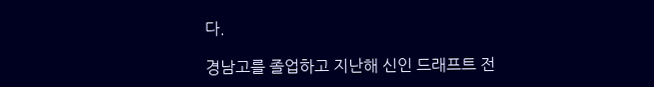다.

경남고를 졸업하고 지난해 신인 드래프트 전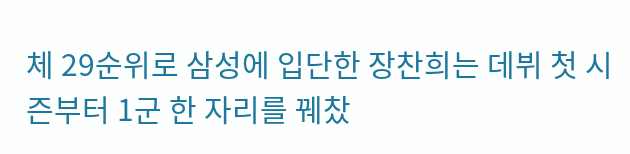체 29순위로 삼성에 입단한 장찬희는 데뷔 첫 시즌부터 1군 한 자리를 꿰찼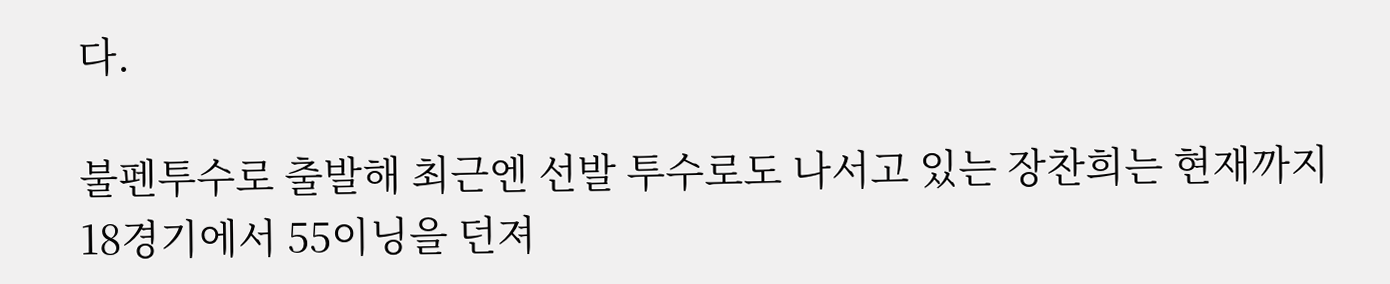다.

불펜투수로 출발해 최근엔 선발 투수로도 나서고 있는 장찬희는 현재까지 18경기에서 55이닝을 던져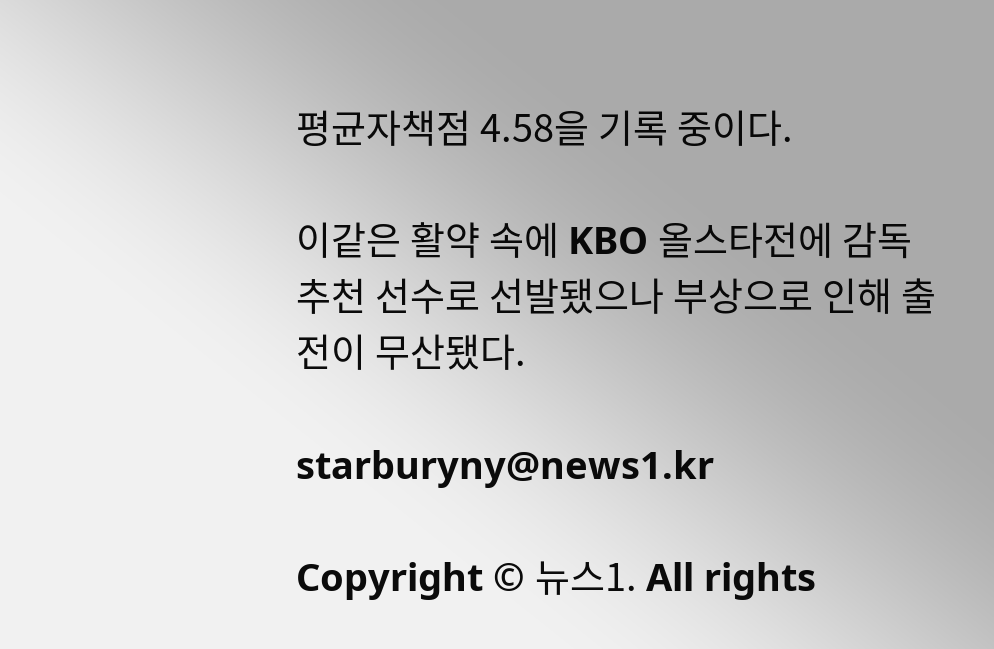평균자책점 4.58을 기록 중이다.

이같은 활약 속에 KBO 올스타전에 감독 추천 선수로 선발됐으나 부상으로 인해 출전이 무산됐다.

starburyny@news1.kr

Copyright © 뉴스1. All rights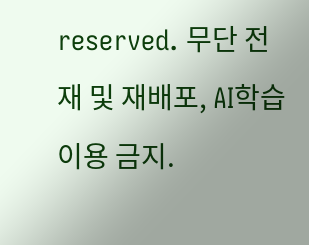reserved. 무단 전재 및 재배포, AI학습 이용 금지.